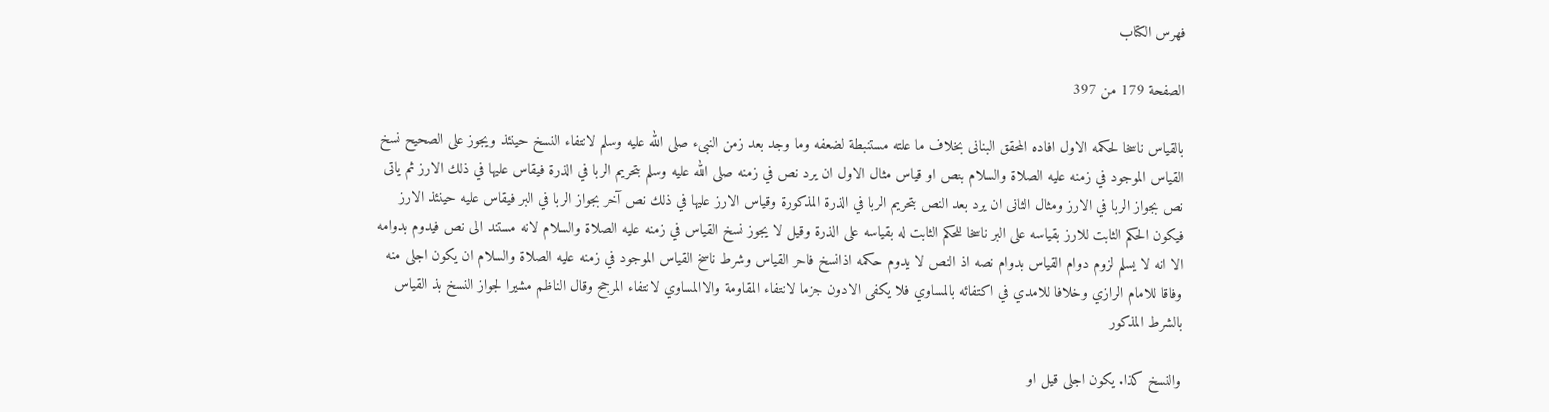فهرس الكتاب

الصفحة 179 من 397

بالقياس ناسخا لحكمه الاول افاده المحقق البنانى بخلاف ما علته مستنبطة لضعفه وما وجد بعد زمن النبىء صلى الله عليه وسلم لانتفاء النسخ حينئذ ويجوز على الصحيح نسخ القياس الموجود في زمنه عليه الصلاة والسلام بنص او قياس مثال الاول ان يرد نص في زمنه صلى الله عليه وسلم بتحريم الربا في الذرة فيقاس عليها في ذلك الارز ثم ياتى نص بجواز الربا في الارز ومثال الثانى ان يرد بعد النص بتحريم الربا في الذرة المذكورة وقياس الارز عليها في ذلك نص آخر بجواز الربا في البر فيقاس عليه حينئذ الارز فيكون الحكم الثابت للارز بقياسه على البر ناسخا للحكم الثابت له بقياسه على الذرة وقيل لا يجوز نسخ القياس في زمنه عليه الصلاة والسلام لانه مستند الى نص فيدوم بدوامه الا انه لا يسلم لزوم دوام القياس بدوام نصه اذ النص لا يدوم حكمه اذانسخ فاحر القياس وشرط ناسخ القياس الموجود في زمنه عليه الصلاة والسلام ان يكون اجلى منه وفاقا للامام الرازي وخلافا للامدي في اكتفائه بالمساوي فلا يكفى الادون جزما لانتفاء المقاومة والاالمساوي لانتفاء المرجح وقال الناظم مشيرا لجواز النسخ بذ القياس بالشرط المذكور

والنسخ كذا. يكون اجلى قيل او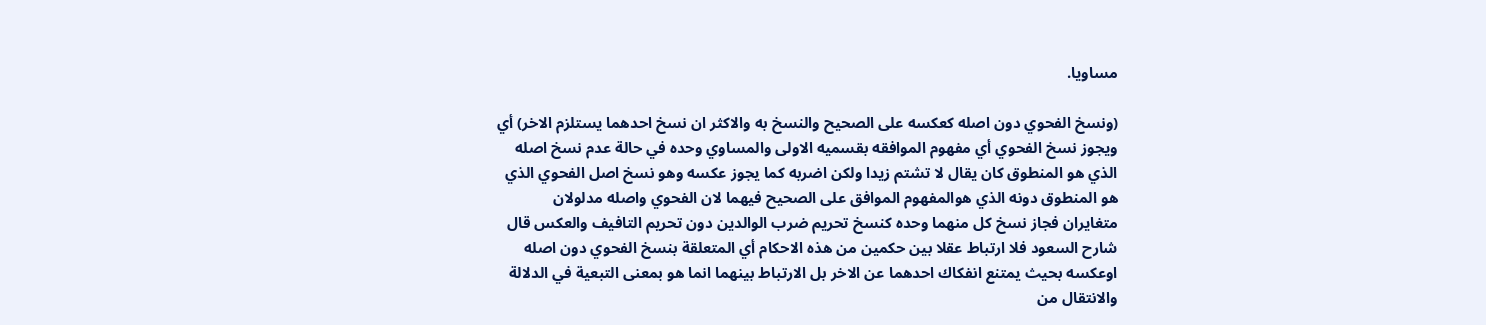مساويا.

(ونسخ الفحوي دون اصله كعكسه على الصحيح والنسخ به والاكثر ان نسخ احدهما يستلزم الاخر) أي ويجوز نسخ الفحوي أي مفهوم الموافقه بقسميه الاولى والمساوي وحده في حالة عدم نسخ اصله الذي هو المنطوق كان يقال لا تشتم زيدا ولكن اضربه كما يجوز عكسه وهو نسخ اصل الفحوي الذي هو المنطوق دونه الذي هوالمفهوم الموافق على الصحيح فيهما لان الفحوي واصله مدلولان متغايران فجاز نسخ كل منهما وحده كنسخ تحريم ضرب الوالدين دون تحريم التافيف والعكس قال شارح السعود فلا ارتباط عقلا بين حكمين من هذه الاحكام أي المتعلقة بنسخ الفحوي دون اصله اوعكسه بحيث يمتنع انفكاك احدهما عن الاخر بل الارتباط بينهما انما هو بمعنى التبعية في الدلالة والانتقال من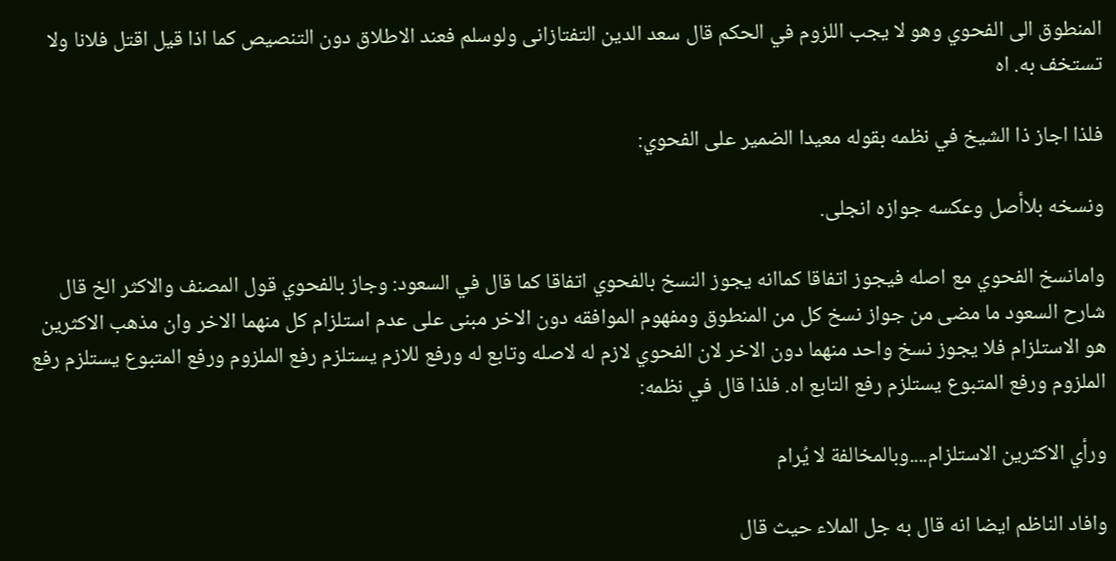المنطوق الى الفحوي وهو لا يجب اللزوم في الحكم قال سعد الدين التفتازانى ولوسلم فعند الاطلاق دون التنصيص كما اذا قيل اقتل فلانا ولا تستخف به. اه

فلذا اجاز ذا الشيخ في نظمه بقوله معيدا الضمير على الفحوي:

ونسخه بلاأصل وعكسه جوازه انجلى.

وامانسخ الفحوي مع اصله فيجوز اتفاقا كماانه يجوز النسخ بالفحوي اتفاقا كما قال في السعود: وجاز بالفحوي قول المصنف والاكثر الخ قال شارح السعود ما مضى من جواز نسخ كل من المنطوق ومفهوم الموافقه دون الاخر مبنى على عدم استلزام كل منهما الاخر وان مذهب الاكثرين هو الاستلزام فلا يجوز نسخ واحد منهما دون الاخر لان الفحوي لازم له لاصله وتابع له ورفع للازم يستلزم رفع الملزوم ورفع المتبوع يستلزم رفع الملزوم ورفع المتبوع يستلزم رفع التابع اه. فلذا قال في نظمه:

ورأي الاكثرين الاستلزام....وبالمخالفة لا يُرام

وافاد الناظم ايضا انه قال به جل الملاء حيث قال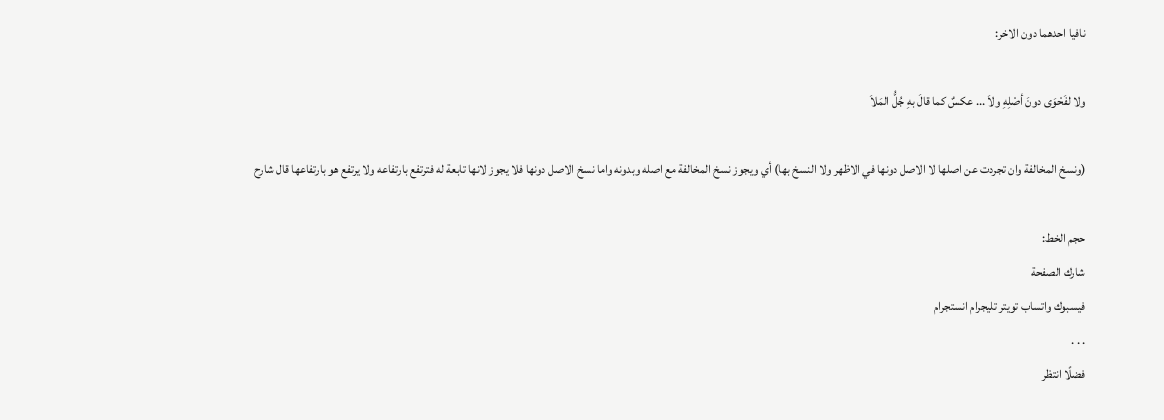نافيا احدهما دون الاخر:

ولا لفَحْوَى دونَ أصْلِهِ ولاَ ... عكسٌ كما قالَ بهِ جُلُّ المَلاَ

(ونسخ المخالفة وان تجردت عن اصلها لا الاصل دونها في الاظهر ولا النسخ بها) أي ويجوز نسخ المخالفة مع اصله وبدونه واما نسخ الاصل دونها فلا يجوز لانها تابعة له فترتفع بارتفاعه ولا يرتفع هو بارتفاعها قال شارح

حجم الخط:
شارك الصفحة
فيسبوك واتساب تويتر تليجرام انستجرام
. . .
فضلًا انتظر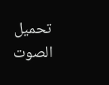تحميل الصوت